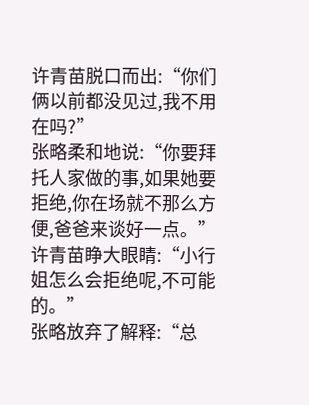许青苗脱口而出:“你们俩以前都没见过,我不用在吗?”
张略柔和地说:“你要拜托人家做的事,如果她要拒绝,你在场就不那么方便,爸爸来谈好一点。”
许青苗睁大眼睛:“小行姐怎么会拒绝呢,不可能的。”
张略放弃了解释:“总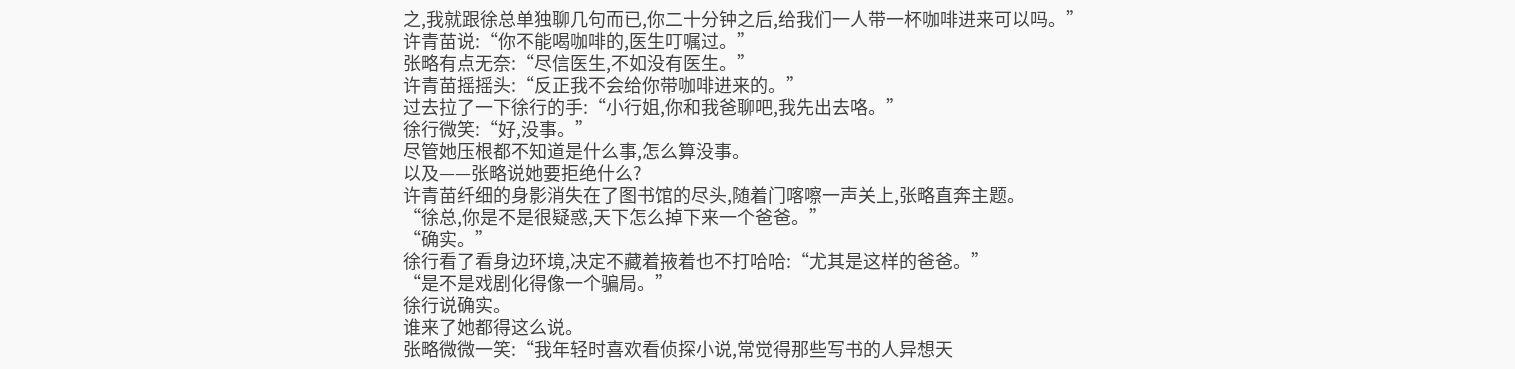之,我就跟徐总单独聊几句而已,你二十分钟之后,给我们一人带一杯咖啡进来可以吗。”
许青苗说:“你不能喝咖啡的,医生叮嘱过。”
张略有点无奈:“尽信医生,不如没有医生。”
许青苗摇摇头:“反正我不会给你带咖啡进来的。”
过去拉了一下徐行的手:“小行姐,你和我爸聊吧,我先出去咯。”
徐行微笑:“好,没事。”
尽管她压根都不知道是什么事,怎么算没事。
以及——张略说她要拒绝什么?
许青苗纤细的身影消失在了图书馆的尽头,随着门喀嚓一声关上,张略直奔主题。
“徐总,你是不是很疑惑,天下怎么掉下来一个爸爸。”
“确实。”
徐行看了看身边环境,决定不藏着掖着也不打哈哈:“尤其是这样的爸爸。”
“是不是戏剧化得像一个骗局。”
徐行说确实。
谁来了她都得这么说。
张略微微一笑:“我年轻时喜欢看侦探小说,常觉得那些写书的人异想天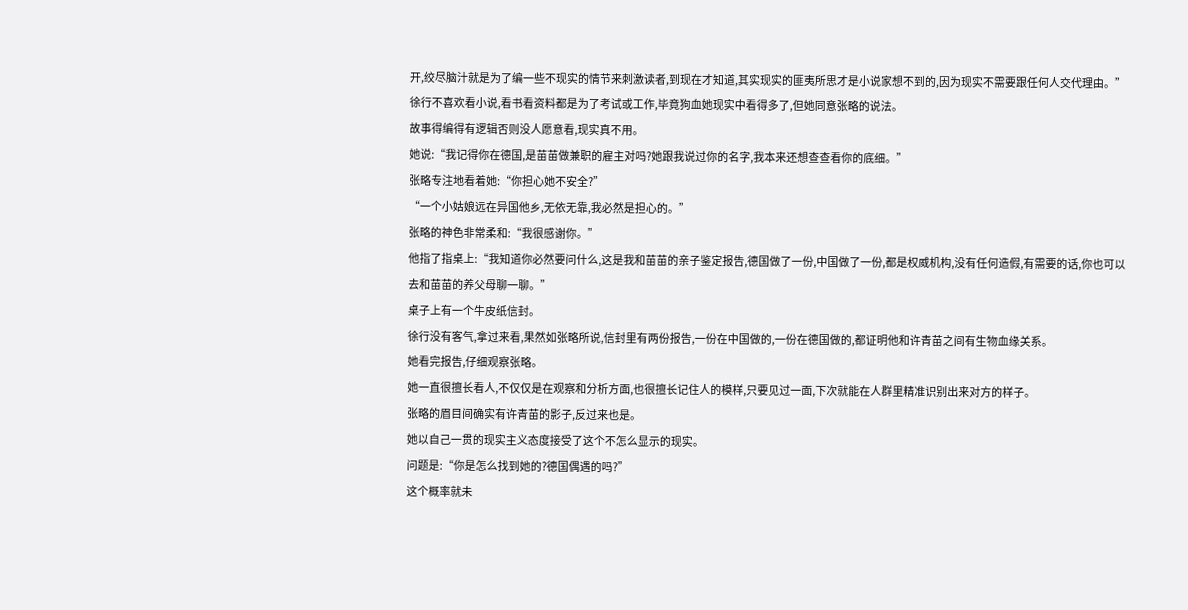开,绞尽脑汁就是为了编一些不现实的情节来刺激读者,到现在才知道,其实现实的匪夷所思才是小说家想不到的,因为现实不需要跟任何人交代理由。”
徐行不喜欢看小说,看书看资料都是为了考试或工作,毕竟狗血她现实中看得多了,但她同意张略的说法。
故事得编得有逻辑否则没人愿意看,现实真不用。
她说:“我记得你在德国,是苗苗做兼职的雇主对吗?她跟我说过你的名字,我本来还想查查看你的底细。”
张略专注地看着她:“你担心她不安全?”
“一个小姑娘远在异国他乡,无依无靠,我必然是担心的。”
张略的神色非常柔和:“我很感谢你。”
他指了指桌上:“我知道你必然要问什么,这是我和苗苗的亲子鉴定报告,德国做了一份,中国做了一份,都是权威机构,没有任何造假,有需要的话,你也可以去和苗苗的养父母聊一聊。”
桌子上有一个牛皮纸信封。
徐行没有客气,拿过来看,果然如张略所说,信封里有两份报告,一份在中国做的,一份在德国做的,都证明他和许青苗之间有生物血缘关系。
她看完报告,仔细观察张略。
她一直很擅长看人,不仅仅是在观察和分析方面,也很擅长记住人的模样,只要见过一面,下次就能在人群里精准识别出来对方的样子。
张略的眉目间确实有许青苗的影子,反过来也是。
她以自己一贯的现实主义态度接受了这个不怎么显示的现实。
问题是:“你是怎么找到她的?德国偶遇的吗?”
这个概率就未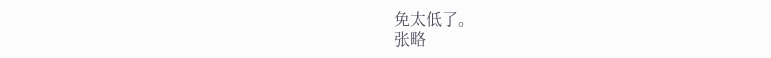免太低了。
张略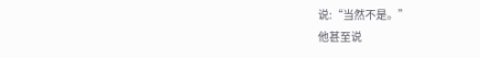说:“当然不是。”
他甚至说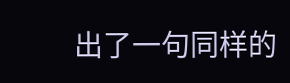出了一句同样的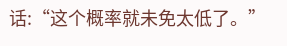话:“这个概率就未免太低了。”